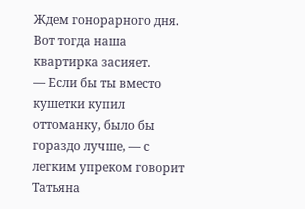Ждем гонорарного дня. Вот тогда наша квартирка засияет.
— Если бы ты вместо кушетки купил оттоманку, было бы гораздо лучше, — с легким упреком говорит Татьяна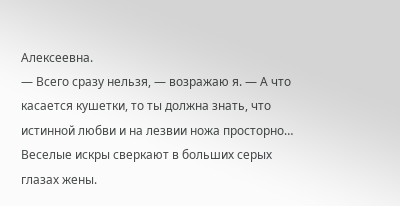Алексеевна.
— Всего сразу нельзя, — возражаю я. — А что касается кушетки, то ты должна знать, что истинной любви и на лезвии ножа просторно…
Веселые искры сверкают в больших серых глазах жены.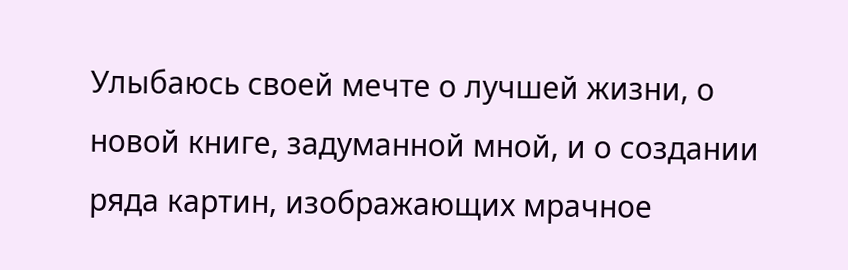Улыбаюсь своей мечте о лучшей жизни, о новой книге, задуманной мной, и о создании ряда картин, изображающих мрачное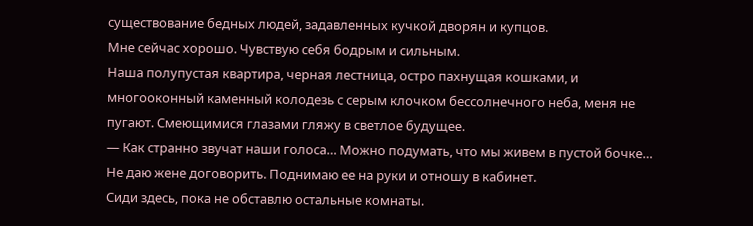существование бедных людей, задавленных кучкой дворян и купцов.
Мне сейчас хорошо. Чувствую себя бодрым и сильным.
Наша полупустая квартира, черная лестница, остро пахнущая кошками, и многооконный каменный колодезь с серым клочком бессолнечного неба, меня не пугают. Смеющимися глазами гляжу в светлое будущее.
— Как странно звучат наши голоса… Можно подумать, что мы живем в пустой бочке…
Не даю жене договорить. Поднимаю ее на руки и отношу в кабинет.
Сиди здесь, пока не обставлю остальные комнаты.